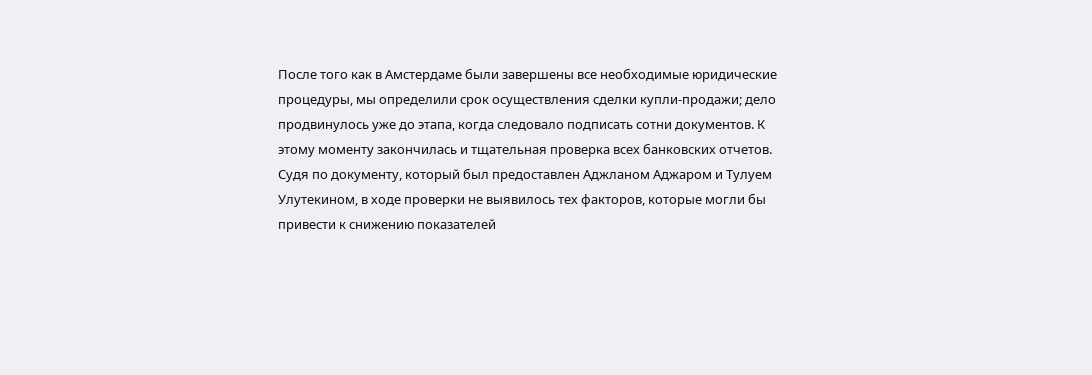После того как в Амстердаме были завершены все необходимые юридические процедуры, мы определили срок осуществления сделки купли-продажи; дело продвинулось уже до этапа, когда следовало подписать сотни документов. К этому моменту закончилась и тщательная проверка всех банковских отчетов. Судя по документу, который был предоставлен Аджланом Аджаром и Тулуем Улутекином, в ходе проверки не выявилось тех факторов, которые могли бы привести к снижению показателей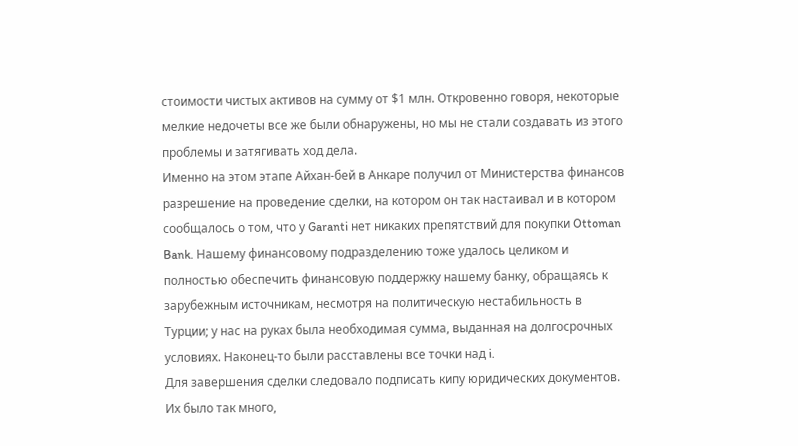стоимости чистых активов на сумму от $1 млн. Откровенно говоря, некоторые мелкие недочеты все же были обнаружены, но мы не стали создавать из этого проблемы и затягивать ход дела.
Именно на этом этапе Айхан-бей в Анкаре получил от Министерства финансов разрешение на проведение сделки, на котором он так настаивал и в котором сообщалось о том, что у Garanti нет никаких препятствий для покупки Ottoman Bank. Нашему финансовому подразделению тоже удалось целиком и полностью обеспечить финансовую поддержку нашему банку, обращаясь к зарубежным источникам, несмотря на политическую нестабильность в Турции; у нас на руках была необходимая сумма, выданная на долгосрочных условиях. Наконец-то были расставлены все точки над i.
Для завершения сделки следовало подписать кипу юридических документов. Их было так много,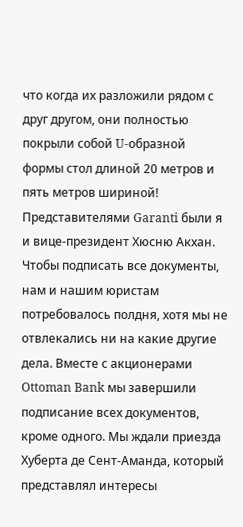что когда их разложили рядом с друг другом, они полностью покрыли собой U-образной формы стол длиной 20 метров и пять метров шириной! Представителями Garanti были я и вице-президент Хюсню Акхан. Чтобы подписать все документы, нам и нашим юристам потребовалось полдня, хотя мы не отвлекались ни на какие другие дела. Вместе с акционерами Ottoman Bank мы завершили подписание всех документов, кроме одного. Мы ждали приезда Хуберта де Сент-Аманда, который представлял интересы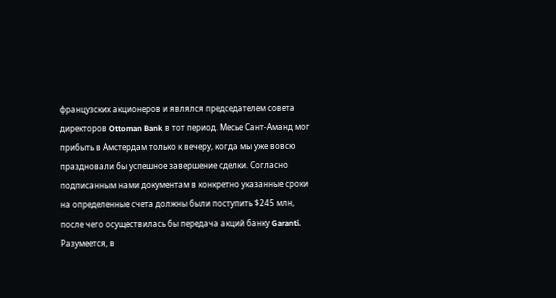французских акционеров и являлся председателем совета директоров Ottoman Bank в тот период. Месье Сант-Аманд мог прибыть в Амстердам только к вечеру, когда мы уже вовсю праздновали бы успешное завершение сделки. Согласно подписанным нами документам в конкретно указанные сроки на определенные счета должны были поступить $245 млн, после чего осуществилась бы передача акций банку Garanti. Разумеется, в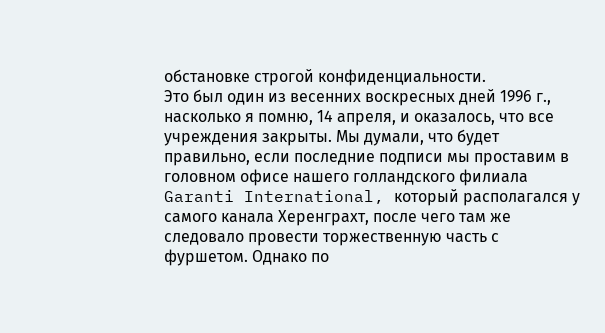обстановке строгой конфиденциальности.
Это был один из весенних воскресных дней 1996 г., насколько я помню, 14 апреля, и оказалось, что все учреждения закрыты. Мы думали, что будет правильно, если последние подписи мы проставим в головном офисе нашего голландского филиала Garanti International, который располагался у самого канала Херенграхт, после чего там же следовало провести торжественную часть с фуршетом. Однако по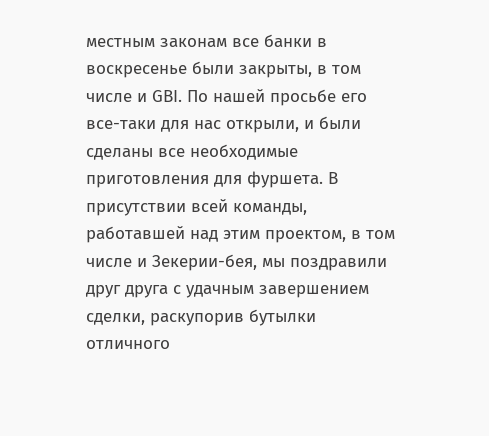местным законам все банки в воскресенье были закрыты, в том числе и GBI. По нашей просьбе его все-таки для нас открыли, и были сделаны все необходимые приготовления для фуршета. В присутствии всей команды, работавшей над этим проектом, в том числе и Зекерии-бея, мы поздравили друг друга с удачным завершением сделки, раскупорив бутылки отличного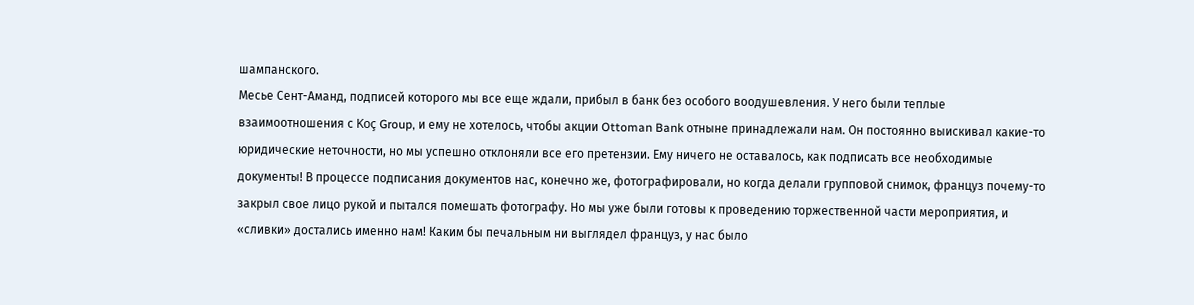шампанского.
Месье Сент-Аманд, подписей которого мы все еще ждали, прибыл в банк без особого воодушевления. У него были теплые взаимоотношения с Koç Group, и ему не хотелось, чтобы акции Ottoman Bank отныне принадлежали нам. Он постоянно выискивал какие-то юридические неточности, но мы успешно отклоняли все его претензии. Ему ничего не оставалось, как подписать все необходимые документы! В процессе подписания документов нас, конечно же, фотографировали, но когда делали групповой снимок, француз почему-то закрыл свое лицо рукой и пытался помешать фотографу. Но мы уже были готовы к проведению торжественной части мероприятия, и «сливки» достались именно нам! Каким бы печальным ни выглядел француз, у нас было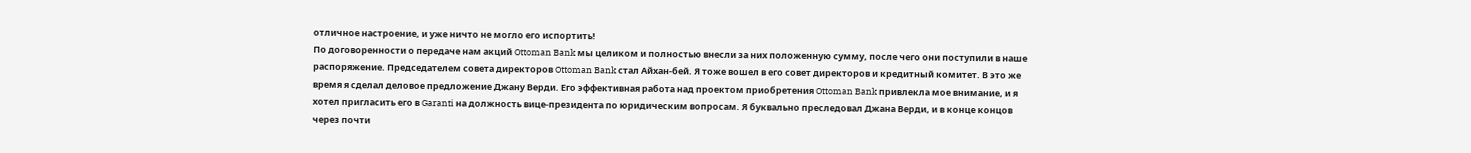отличное настроение, и уже ничто не могло его испортить!
По договоренности о передаче нам акций Ottoman Bank мы целиком и полностью внесли за них положенную сумму, после чего они поступили в наше распоряжение. Председателем совета директоров Ottoman Bank стал Айхан-бей. Я тоже вошел в его совет директоров и кредитный комитет. В это же время я сделал деловое предложение Джану Верди. Его эффективная работа над проектом приобретения Ottoman Bank привлекла мое внимание, и я хотел пригласить его в Garanti на должность вице-президента по юридическим вопросам. Я буквально преследовал Джана Верди, и в конце концов через почти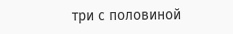три с половиной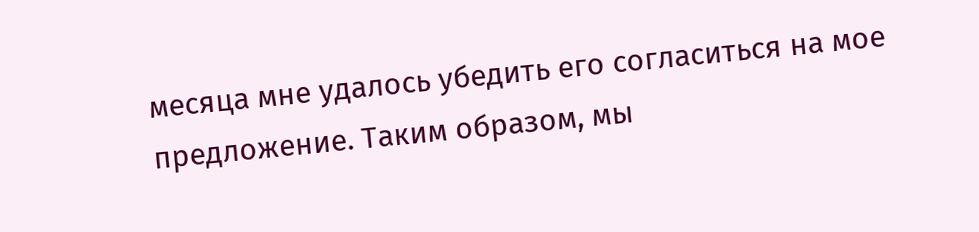месяца мне удалось убедить его согласиться на мое предложение. Таким образом, мы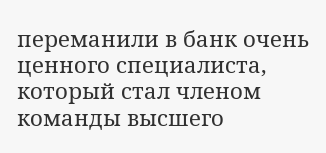переманили в банк очень ценного специалиста, который стал членом команды высшего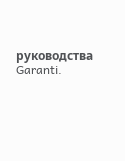руководства Garanti.